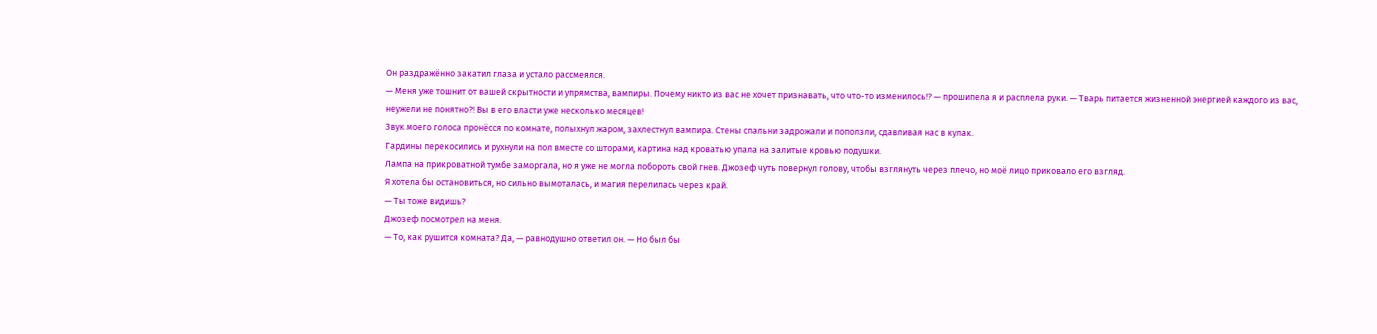Он раздражённо закатил глаза и устало рассмеялся.
— Меня уже тошнит от вашей скрытности и упрямства, вампиры. Почему никто из вас не хочет признавать, что что-то изменилось!? — прошипела я и расплела руки. — Тварь питается жизненной энергией каждого из вас, неужели не понятно?! Вы в его власти уже несколько месяцев!
Звук моего голоса пронёсся по комнате, полыхнул жаром, захлестнул вампира. Стены спальни задрожали и поползли, сдавливая нас в кулак.
Гардины перекосились и рухнули на пол вместе со шторами, картина над кроватью упала на залитые кровью подушки.
Лампа на прикроватной тумбе заморгала, но я уже не могла побороть свой гнев. Джозеф чуть повернул голову, чтобы взглянуть через плечо, но моё лицо приковало его взгляд.
Я хотела бы остановиться, но сильно вымоталась, и магия перелилась через край.
— Ты тоже видишь?
Джозеф посмотрел на меня.
— То, как рушится комната? Да, — равнодушно ответил он. — Но был бы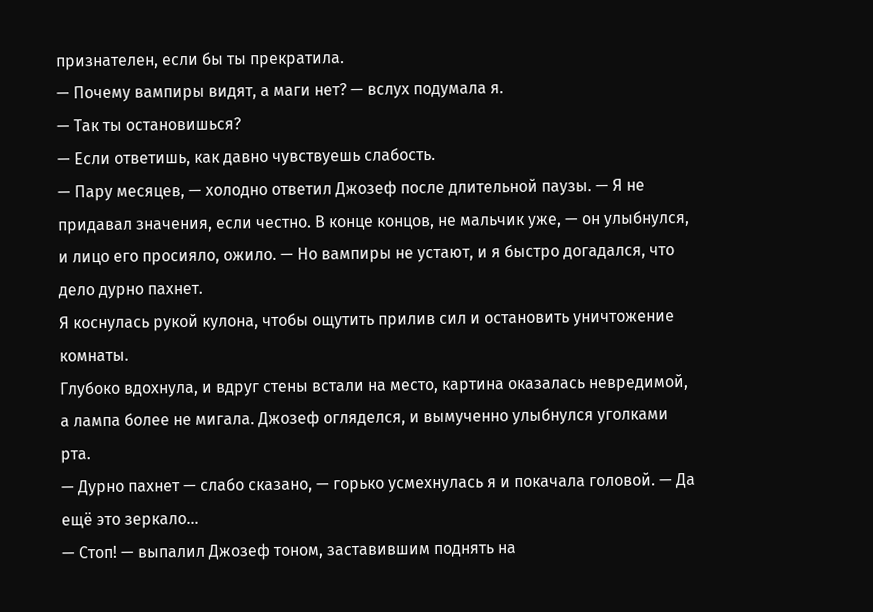признателен, если бы ты прекратила.
— Почему вампиры видят, а маги нет? — вслух подумала я.
— Так ты остановишься?
— Если ответишь, как давно чувствуешь слабость.
— Пару месяцев, — холодно ответил Джозеф после длительной паузы. — Я не придавал значения, если честно. В конце концов, не мальчик уже, — он улыбнулся, и лицо его просияло, ожило. — Но вампиры не устают, и я быстро догадался, что дело дурно пахнет.
Я коснулась рукой кулона, чтобы ощутить прилив сил и остановить уничтожение комнаты.
Глубоко вдохнула, и вдруг стены встали на место, картина оказалась невредимой, а лампа более не мигала. Джозеф огляделся, и вымученно улыбнулся уголками рта.
— Дурно пахнет — слабо сказано, — горько усмехнулась я и покачала головой. — Да ещё это зеркало…
— Стоп! — выпалил Джозеф тоном, заставившим поднять на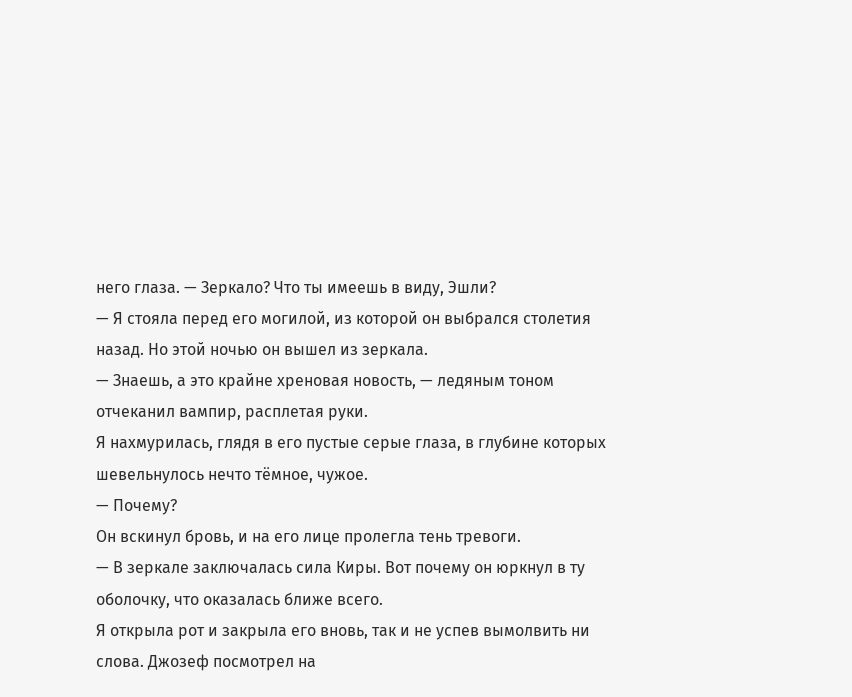него глаза. — Зеркало? Что ты имеешь в виду, Эшли?
— Я стояла перед его могилой, из которой он выбрался столетия назад. Но этой ночью он вышел из зеркала.
— Знаешь, а это крайне хреновая новость, — ледяным тоном отчеканил вампир, расплетая руки.
Я нахмурилась, глядя в его пустые серые глаза, в глубине которых шевельнулось нечто тёмное, чужое.
— Почему?
Он вскинул бровь, и на его лице пролегла тень тревоги.
— В зеркале заключалась сила Киры. Вот почему он юркнул в ту оболочку, что оказалась ближе всего.
Я открыла рот и закрыла его вновь, так и не успев вымолвить ни слова. Джозеф посмотрел на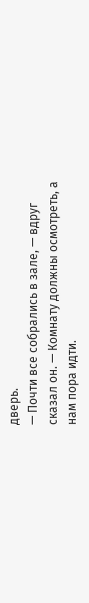дверь.
— Почти все собрались в зале, — вдруг сказал он. — Комнату должны осмотреть, а нам пора идти.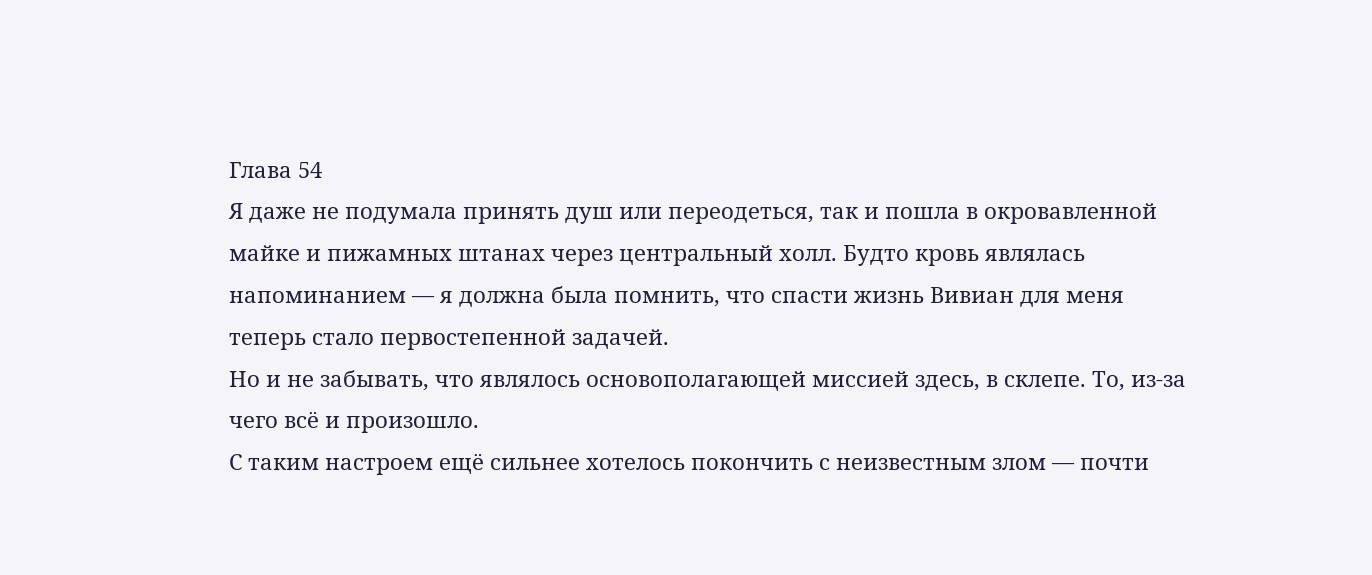Глава 54
Я даже не подумала принять душ или переодеться, так и пошла в окровавленной майке и пижамных штанах через центральный холл. Будто кровь являлась напоминанием — я должна была помнить, что спасти жизнь Вивиан для меня теперь стало первостепенной задачей.
Но и не забывать, что являлось основополагающей миссией здесь, в склепе. То, из-за чего всё и произошло.
С таким настроем ещё сильнее хотелось покончить с неизвестным злом — почти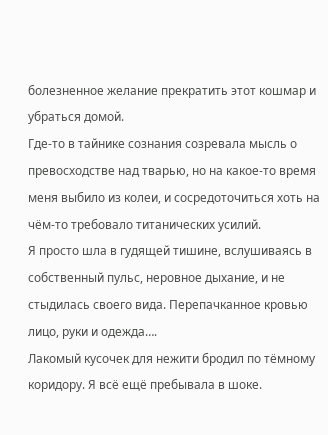болезненное желание прекратить этот кошмар и убраться домой.
Где-то в тайнике сознания созревала мысль о превосходстве над тварью, но на какое-то время меня выбило из колеи, и сосредоточиться хоть на чём-то требовало титанических усилий.
Я просто шла в гудящей тишине, вслушиваясь в собственный пульс, неровное дыхание, и не стыдилась своего вида. Перепачканное кровью лицо, руки и одежда….
Лакомый кусочек для нежити бродил по тёмному коридору. Я всё ещё пребывала в шоке.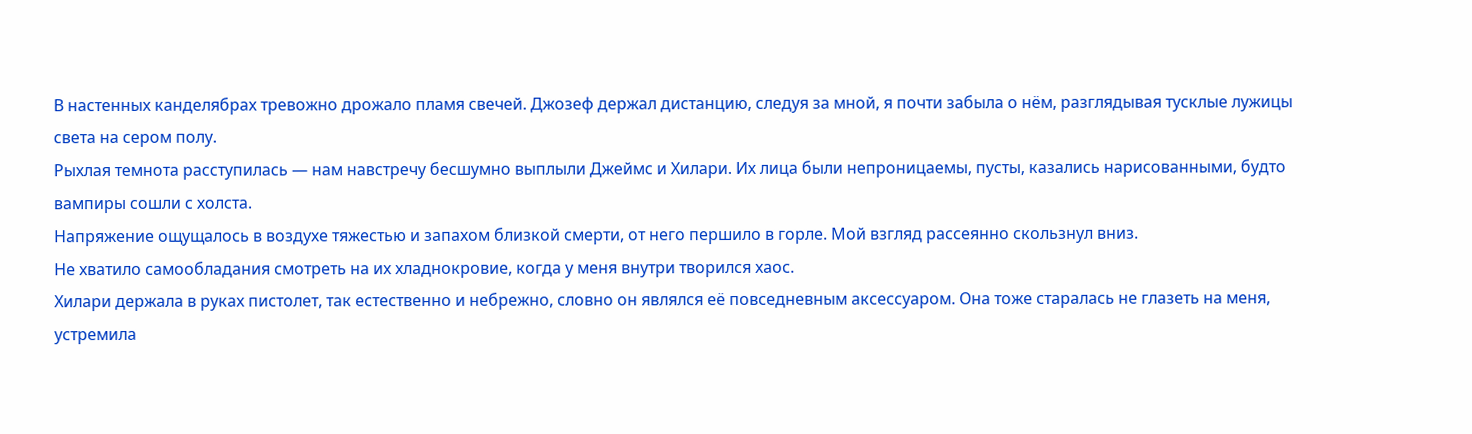В настенных канделябрах тревожно дрожало пламя свечей. Джозеф держал дистанцию, следуя за мной, я почти забыла о нём, разглядывая тусклые лужицы света на сером полу.
Рыхлая темнота расступилась — нам навстречу бесшумно выплыли Джеймс и Хилари. Их лица были непроницаемы, пусты, казались нарисованными, будто вампиры сошли с холста.
Напряжение ощущалось в воздухе тяжестью и запахом близкой смерти, от него першило в горле. Мой взгляд рассеянно скользнул вниз.
Не хватило самообладания смотреть на их хладнокровие, когда у меня внутри творился хаос.
Хилари держала в руках пистолет, так естественно и небрежно, словно он являлся её повседневным аксессуаром. Она тоже старалась не глазеть на меня, устремила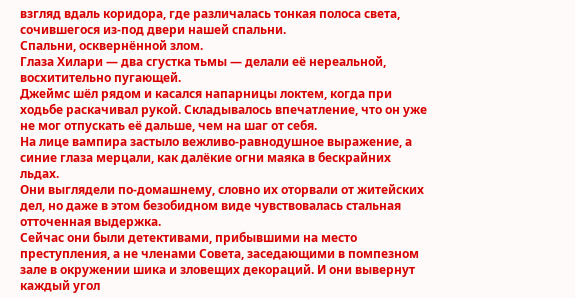взгляд вдаль коридора, где различалась тонкая полоса света, сочившегося из-под двери нашей спальни.
Спальни, осквернённой злом.
Глаза Хилари — два сгустка тьмы — делали её нереальной, восхитительно пугающей.
Джеймс шёл рядом и касался напарницы локтем, когда при ходьбе раскачивал рукой. Складывалось впечатление, что он уже не мог отпускать её дальше, чем на шаг от себя.
На лице вампира застыло вежливо-равнодушное выражение, а синие глаза мерцали, как далёкие огни маяка в бескрайних льдах.
Они выглядели по-домашнему, словно их оторвали от житейских дел, но даже в этом безобидном виде чувствовалась стальная отточенная выдержка.
Сейчас они были детективами, прибывшими на место преступления, а не членами Совета, заседающими в помпезном зале в окружении шика и зловещих декораций. И они вывернут каждый угол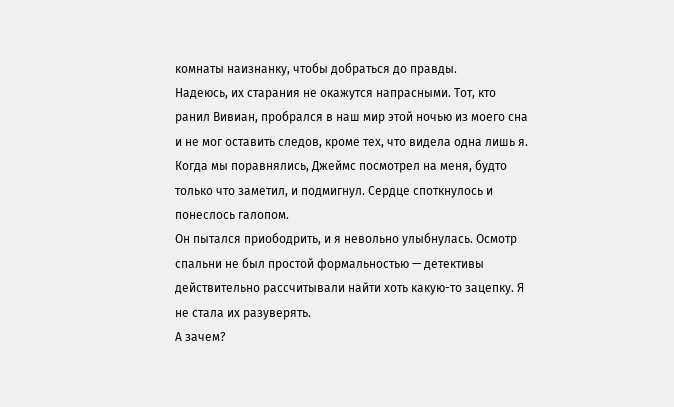комнаты наизнанку, чтобы добраться до правды.
Надеюсь, их старания не окажутся напрасными. Тот, кто ранил Вивиан, пробрался в наш мир этой ночью из моего сна и не мог оставить следов, кроме тех, что видела одна лишь я.
Когда мы поравнялись, Джеймс посмотрел на меня, будто только что заметил, и подмигнул. Сердце споткнулось и понеслось галопом.
Он пытался приободрить, и я невольно улыбнулась. Осмотр спальни не был простой формальностью — детективы действительно рассчитывали найти хоть какую-то зацепку. Я не стала их разуверять.
А зачем?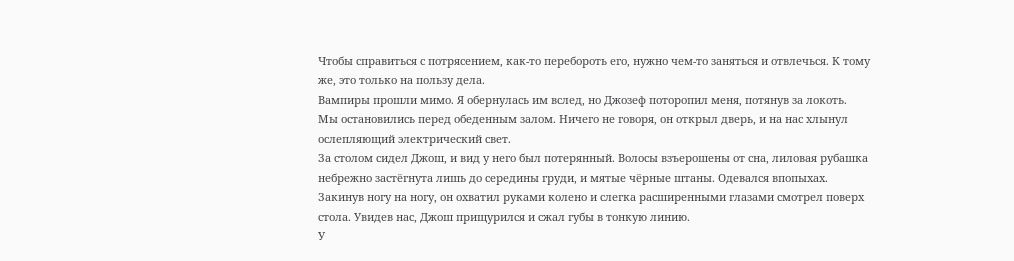Чтобы справиться с потрясением, как-то перебороть его, нужно чем-то заняться и отвлечься. К тому же, это только на пользу дела.
Вампиры прошли мимо. Я обернулась им вслед, но Джозеф поторопил меня, потянув за локоть.
Мы остановились перед обеденным залом. Ничего не говоря, он открыл дверь, и на нас хлынул ослепляющий электрический свет.
За столом сидел Джош, и вид у него был потерянный. Волосы взъерошены от сна, лиловая рубашка небрежно застёгнута лишь до середины груди, и мятые чёрные штаны. Одевался впопыхах.
Закинув ногу на ногу, он охватил руками колено и слегка расширенными глазами смотрел поверх стола. Увидев нас, Джош прищурился и сжал губы в тонкую линию.
У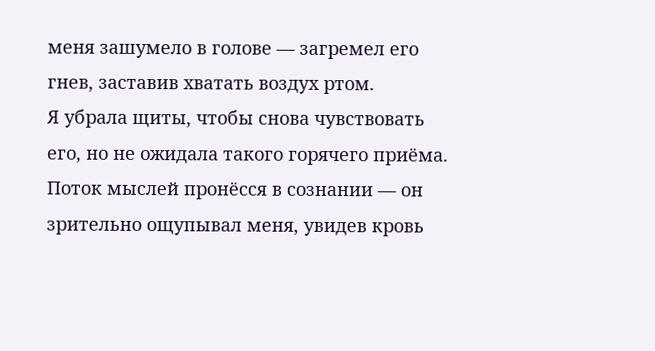меня зашумело в голове — загремел его гнев, заставив хватать воздух ртом.
Я убрала щиты, чтобы снова чувствовать его, но не ожидала такого горячего приёма. Поток мыслей пронёсся в сознании — он зрительно ощупывал меня, увидев кровь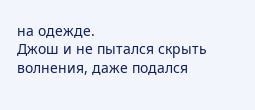на одежде.
Джош и не пытался скрыть волнения, даже подался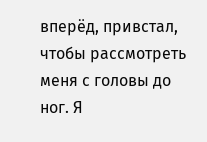вперёд, привстал, чтобы рассмотреть меня с головы до ног. Я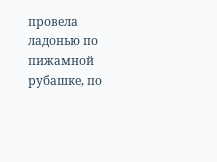провела ладонью по пижамной рубашке, по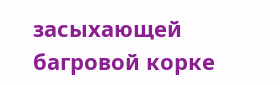засыхающей багровой корке